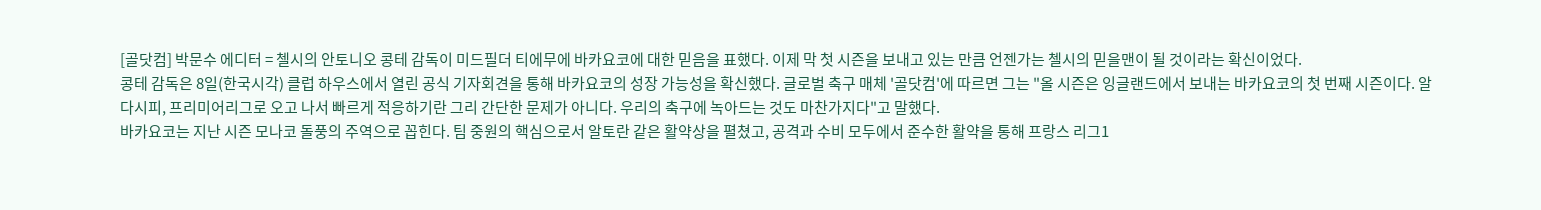[골닷컴] 박문수 에디터 = 첼시의 안토니오 콩테 감독이 미드필더 티에무에 바카요코에 대한 믿음을 표했다. 이제 막 첫 시즌을 보내고 있는 만큼 언젠가는 첼시의 믿을맨이 될 것이라는 확신이었다.
콩테 감독은 8일(한국시각) 클럽 하우스에서 열린 공식 기자회견을 통해 바카요코의 성장 가능성을 확신했다. 글로벌 축구 매체 '골닷컴'에 따르면 그는 "올 시즌은 잉글랜드에서 보내는 바카요코의 첫 번째 시즌이다. 알다시피, 프리미어리그로 오고 나서 빠르게 적응하기란 그리 간단한 문제가 아니다. 우리의 축구에 녹아드는 것도 마찬가지다"고 말했다.
바카요코는 지난 시즌 모나코 돌풍의 주역으로 꼽힌다. 팀 중원의 핵심으로서 알토란 같은 활약상을 펼쳤고, 공격과 수비 모두에서 준수한 활약을 통해 프랑스 리그1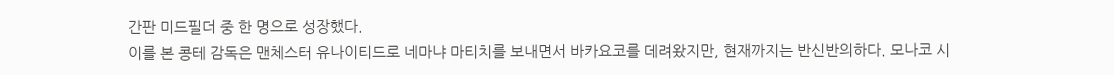간판 미드필더 중 한 명으로 성장했다.
이를 본 콩테 감독은 맨체스터 유나이티드로 네마냐 마티치를 보내면서 바카요코를 데려왔지만, 현재까지는 반신반의하다. 모나코 시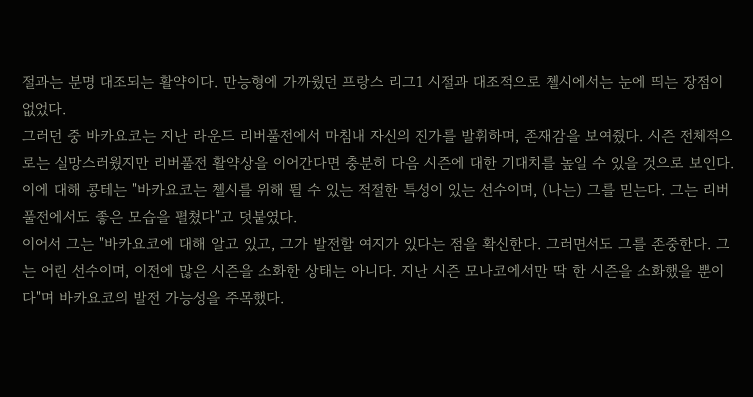절과는 분명 대조되는 활약이다. 만능형에 가까웠던 프랑스 리그1 시절과 대조적으로 첼시에서는 눈에 띄는 장점이 없었다.
그러던 중 바카요코는 지난 라운드 리버풀전에서 마침내 자신의 진가를 발휘하며, 존재감을 보여줬다. 시즌 전체적으로는 실망스러웠지만 리버풀전 활약상을 이어간다면 충분히 다음 시즌에 대한 기대치를 높일 수 있을 것으로 보인다.
이에 대해 콩테는 "바카요코는 첼시를 위해 뛸 수 있는 적절한 특성이 있는 선수이며, (나는) 그를 믿는다. 그는 리버풀전에서도 좋은 모습을 펼쳤다"고 덧붙였다.
이어서 그는 "바카요코에 대해 알고 있고, 그가 발전할 여지가 있다는 점을 확신한다. 그러면서도 그를 존중한다. 그는 어린 선수이며, 이전에 많은 시즌을 소화한 상태는 아니다. 지난 시즌 모나코에서만 딱 한 시즌을 소화했을 뿐이다"며 바카요코의 발전 가능성을 주목했다.